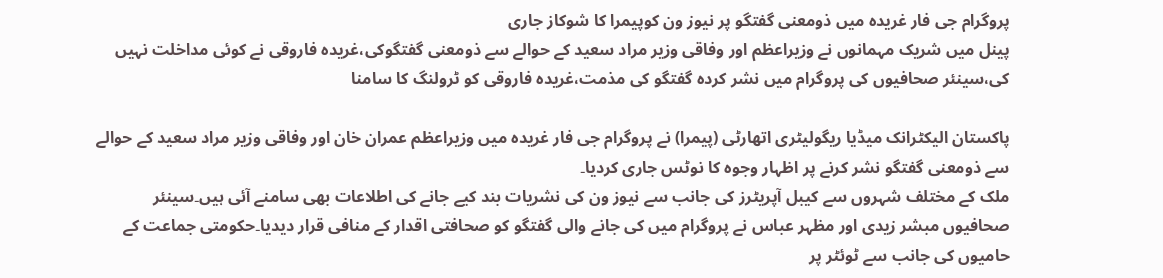پروگرام جی فار غریدہ میں ذومعنی گفتگو پر نیوز ون کوپیمرا کا شوکاز جاری
پینل میں شریک مہمانوں نے وزیراعظم اور وفاقی وزیر مراد سعید کے حوالے سے ذومعنی گفتگوکی،غریدہ فاروقی نے کوئی مداخلت نہیں کی،سینئر صحافیوں کی پروگرام میں نشر کردہ گفتگو کی مذمت،غریدہ فاروقی کو ٹرولنگ کا سامنا

پاکستان الیکٹرانک میڈیا ریگولیٹری اتھارٹی (پیمرا) نے پروگرام جی فار غریدہ میں وزیراعظم عمران خان اور وفاقی وزیر مراد سعید کے حوالے سے ذومعنی گفتگو نشر کرنے پر اظہار وجوہ کا نوٹس جاری کردیا۔
ملک کے مختلف شہروں سے کیبل آپریٹرز کی جانب سے نیوز ون کی نشریات بند کیے جانے کی اطلاعات بھی سامنے آئی ہیں۔سینئر صحافیوں مبشر زیدی اور مظہر عباس نے پروگرام میں کی جانے والی گفتگو کو صحافتی اقدار کے منافی قرار دیدیا۔حکومتی جماعت کے حامیوں کی جانب سے ٹوئٹر پر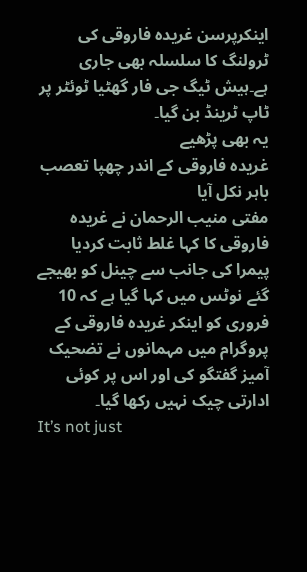اینکرپرسن غریدہ فاروقی کی ٹرولنگ کا سلسلہ بھی جاری ہے۔ہیش ٹیگ جی فار گھٹیا ٹوئٹر پر ٹاپ ٹرینڈ بن گیا۔
یہ بھی پڑھیے
غریدہ فاروقی کے اندر چھپا تعصب باہر نکل آیا
مفتی منیب الرحمان نے غریدہ فاروقی کا کہا غلط ثابت کردیا
پیمرا کی جانب سے چینل کو بھیجے گئے نوٹس میں کہا گیا ہے کہ 10 فروری کو اینکر غریدہ فاروقی کے پروگرام میں مہمانوں نے تضحیک آمیز گفتگو کی اور اس پر کوئی ادارتی چیک نہیں رکھا گیا۔
It’s not just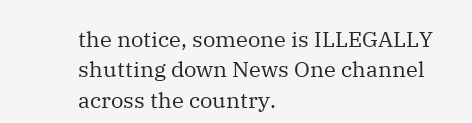the notice, someone is ILLEGALLY shutting down News One channel across the country.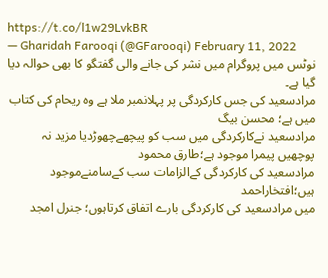https://t.co/l1w29LvkBR
— Gharidah Farooqi (@GFarooqi) February 11, 2022
نوٹس میں پروگرام میں نشر کی جانے والی گفتگو کا بھی حوالہ دیا گیا ہے۔
مرادسعید کی جس کارکردگی پر پہلانمبر ملا ہے وہ ریحام کی کتاب میں ہے؛ محسن بیگ
مرادسعید نےکارکردگی میں سب کو پیچھےچھوڑدیا مزید نہ پوچھیں پیمرا موجود ہے؛طارق محمود
مرادسعید کی کارکردگی کےالزامات سب کےسامنےموجود ہیں؛افتخاراحمد
میں مرادسعید کی کارکردگی بارے اتفاق کرتاہوں؛ جنرل امجد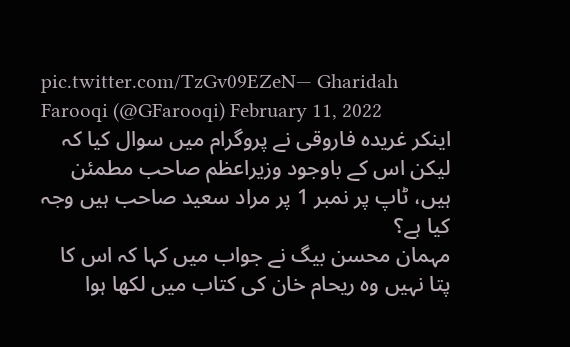pic.twitter.com/TzGv09EZeN— Gharidah Farooqi (@GFarooqi) February 11, 2022
اینکر غریدہ فاروقی نے پروگرام میں سوال کیا کہ لیکن اس کے باوجود وزیراعظم صاحب مطمئن ہیں، ڻاپ پر نمبر 1 پر مراد سعید صاحب ہیں وجہ کیا ہے؟
مہمان محسن بیگ نے جواب میں کہا کہ اس کا پتا نہیں وه ریحام خان کی کتاب میں لکھا ہوا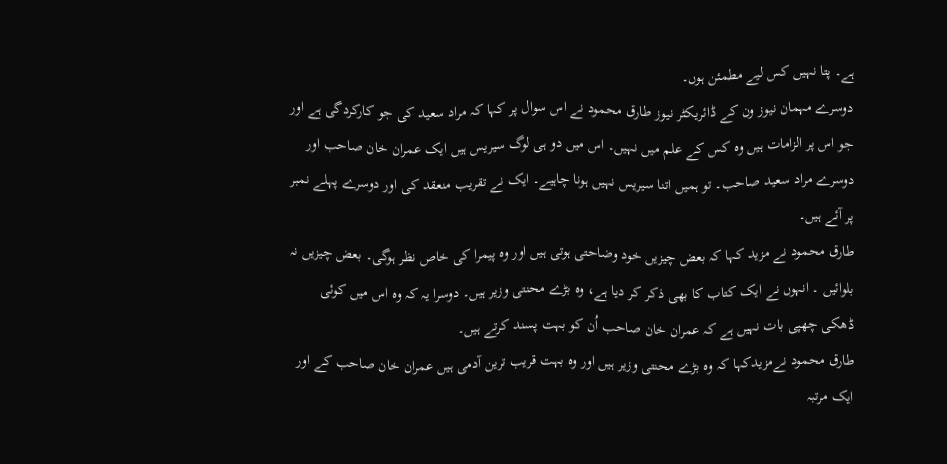ہے۔ پتا نہیں کس لیے مطمئن ہوں۔
دوسرے مہمان نیوز ون کے ڈائریکٹر نیوز طارق محمود نے اس سوال پر کہا کہ مراد سعید کی جو کارکردگی ہے اور جو اس پر الزامات ہیں وه کس کے علم میں نہیں۔ اس میں دو ہی لوگ سیریس ہیں ایک عمران خان صاحب اور دوسرے مراد سعید صاحب۔ تو ہمیں اتنا سیریس نہیں ہونا چاہیے۔ ایک نے تقریب منعقد کی اور دوسرے پہلے نمبر پر آئے ہیں۔
طارق محمود نے مزید کہا کہ بعض چیزیں خود وضاحتی ہوتی ہیں اور وه پیمرا کی خاص نظر ہوگی۔ بعض چیزیں نہ بلوائیں ۔ انہوں نے ایک کتاب کا بھی ذکر کر دیا ہے، وه بڑے محنتی وزیر ہیں۔ دوسرا یہ کہ وه اس میں کوئی ڈھکی چھپی بات نہیں ہے کہ عمران خان صاحب اُن کو بہت پسند کرتے ہیں۔
طارق محمود نےمزیدکہا کہ وه بڑے محنتی وزیر ہیں اور وه بہت قریب ترین آدمی ہیں عمران خان صاحب کے اور ایک مرتبہ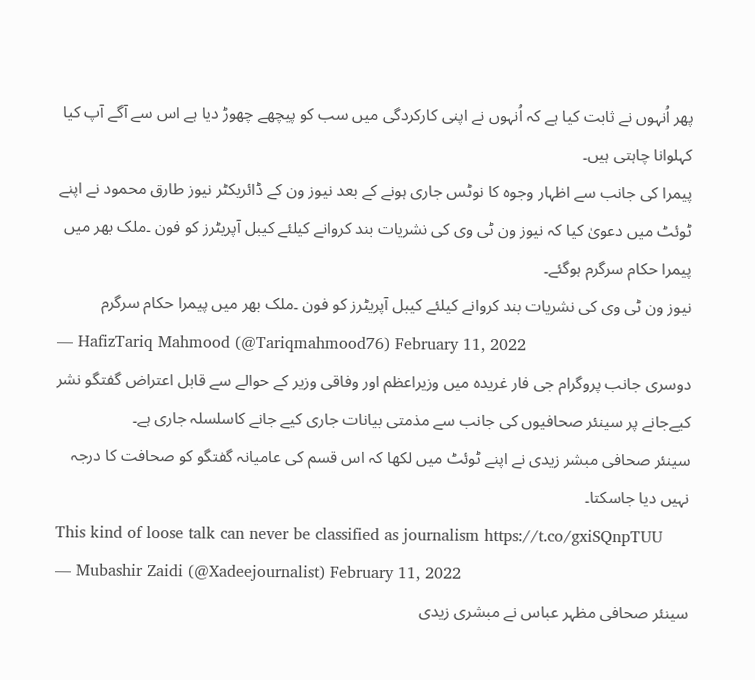پھر اُنہوں نے ثابت کیا ہے کہ اُنہوں نے اپنی کارکردگی میں سب کو پیچھے چھوڑ دیا ہے اس سے آگے آپ کیا کہلوانا چاہتی ہیں۔
پیمرا کی جانب سے اظہار وجوہ کا نوٹس جاری ہونے کے بعد نیوز ون کے ڈائریکٹر نیوز طارق محمود نے اپنے ٹوئٹ میں دعویٰ کیا کہ نیوز ون ٹی وی کی نشریات بند کروانے کیلئے کیبل آپریٹرز کو فون ۔ملک بھر میں پیمرا حکام سرگرم ہوگئے۔
نیوز ون ٹی وی کی نشریات بند کروانے کیلئے کیبل آپریٹرز کو فون ۔ملک بھر میں پیمرا حکام سرگرم
— HafizTariq Mahmood (@Tariqmahmood76) February 11, 2022
دوسری جانب پروگرام جی فار غریدہ میں وزیراعظم اور وفاقی وزیر کے حوالے سے قابل اعتراض گفتگو نشر کیےجانے پر سینئر صحافیوں کی جانب سے مذمتی بیانات جاری کیے جانے کاسلسلہ جاری ہے۔
سینئر صحافی مبشر زیدی نے اپنے ٹوئٹ میں لکھا کہ اس قسم کی عامیانہ گفتگو کو صحافت کا درجہ نہیں دیا جاسکتا۔
This kind of loose talk can never be classified as journalism https://t.co/gxiSQnpTUU
— Mubashir Zaidi (@Xadeejournalist) February 11, 2022
سینئر صحافی مظہر عباس نے مبشری زیدی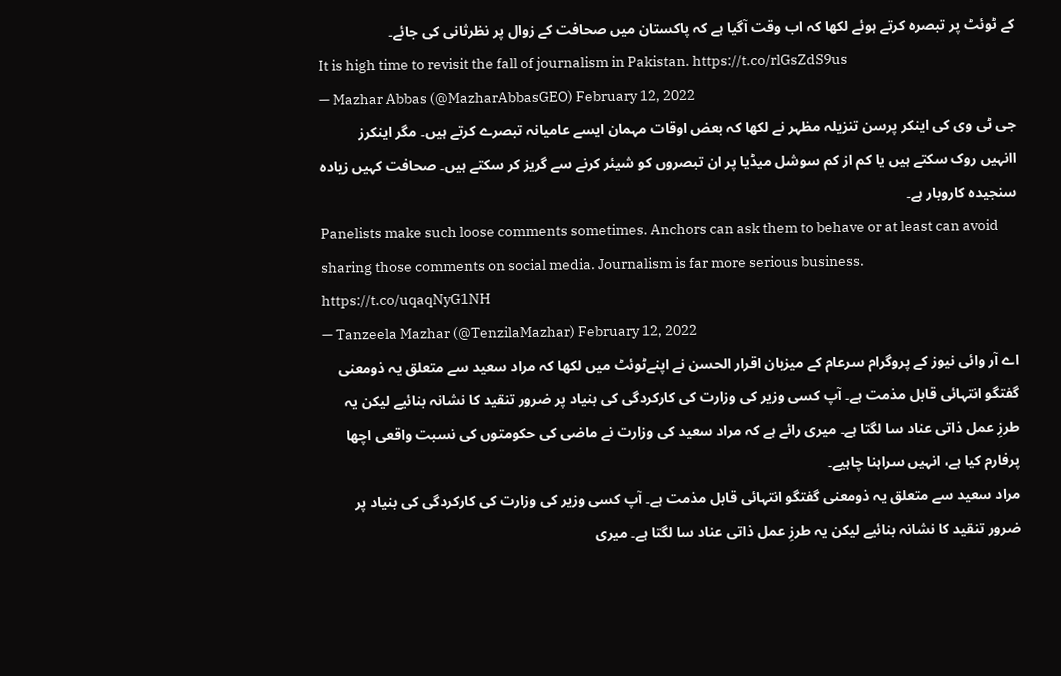کے ٹوئٹ پر تبصرہ کرتے ہوئے لکھا کہ اب وقت آگیا ہے کہ پاکستان میں صحافت کے زوال پر نظرثانی کی جائے۔
It is high time to revisit the fall of journalism in Pakistan. https://t.co/rlGsZdS9us
— Mazhar Abbas (@MazharAbbasGEO) February 12, 2022
جی ٹی وی کی اینکر پرسن تنزیلہ مظہر نے لکھا کہ بعض اوقات مہمان ایسے عامیانہ تبصرے کرتے ہیں۔ مگر اینکرز اانہیں روک سکتے ہیں یا کم از کم سوشل میڈیا پر ان تبصروں کو شیئر کرنے سے گریز کر سکتے ہیں۔ صحافت کہیں زیادہ سنجیدہ کاروبار ہے۔
Panelists make such loose comments sometimes. Anchors can ask them to behave or at least can avoid sharing those comments on social media. Journalism is far more serious business. https://t.co/uqaqNyG1NH
— Tanzeela Mazhar (@TenzilaMazhar) February 12, 2022
اے آر وائی نیوز کے پروگرام سرعام کے میزبان اقرار الحسن نے اپنےٹوئٹ میں لکھا کہ مراد سعید سے متعلق یہ ذومعنی گفتگو انتہائی قابل مذمت ہے۔ آپ کسی وزیر کی وزارت کی کارکردگی کی بنیاد پر ضرور تنقید کا نشانہ بنائیے لیکن یہ طرزِ عمل ذاتی عناد سا لگتا ہے۔ میری رائے ہے کہ مراد سعید کی وزارت نے ماضی کی حکومتوں کی نسبت واقعی اچھا پرفارم کیا ہے، انہیں سراہنا چاہیے۔
مراد سعید سے متعلق یہ ذومعنی گفتگو انتہائی قابل مذمت ہے۔ آپ کسی وزیر کی وزارت کی کارکردگی کی بنیاد پر ضرور تنقید کا نشانہ بنائیے لیکن یہ طرزِ عمل ذاتی عناد سا لگتا ہے۔ میری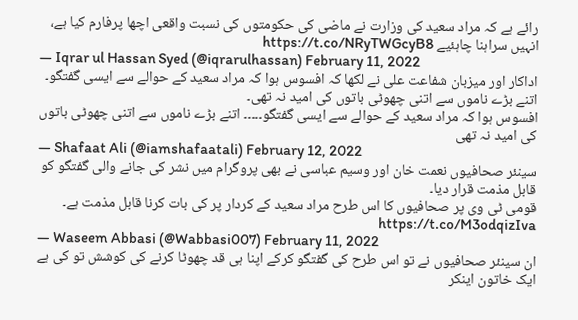رائے ہے کہ مراد سعید کی وزارت نے ماضی کی حکومتوں کی نسبت واقعی اچھا پرفارم کیا ہے، انہیں سراہنا چاہئیے https://t.co/NRyTWGcyB8
— Iqrar ul Hassan Syed (@iqrarulhassan) February 11, 2022
اداکار اور میزبان شفاعت علی نے لکھا کہ افسوس ہوا کہ مراد سعید کے حوالے سے ایسی گفتگو۔ اتنے بڑے ناموں سے اتنی چھوٹی باتوں کی امید نہ تھی۔
افسوس ہوا کہ مراد سعید کے حوالے سے ایسی گفتگو۔۔۔۔۔ اتنے بڑے ناموں سے اتنی چھوٹی باتوں کی امید نہ تھی
— Shafaat Ali (@iamshafaatali) February 12, 2022
سینئر صحافیوں نعمت خان اور وسیم عباسی نے بھی پروگرام میں نشر کی جانے والی گفتگو کو قابل مذمت قرار دیا۔
قومی ٹی وی پر صحافیوں کا اس طرح مراد سعید کے کردار پر کی بات کرنا قابل مذمت ہے۔ https://t.co/M3odqizIva
— Waseem Abbasi (@Wabbasi007) February 11, 2022
ان سینئر صحافیوں نے تو اس طرح کی گفتگو کرکے اپنا ہی قد چھوٹا کرنے کی کوشش تو کی ہے ایک خاتون اینکر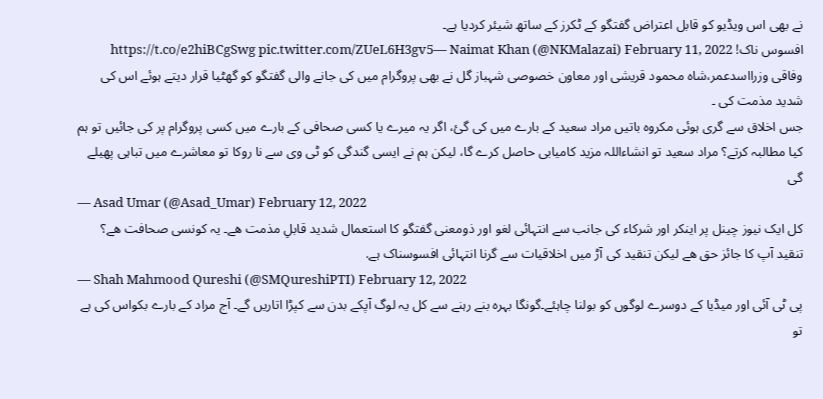نے بھی اس ویڈیو کو قابل اعتراض گفتگو کے ٹکرز کے ساتھ شیئر کردیا ہے۔
افسوس ناک! https://t.co/e2hiBCgSwg pic.twitter.com/ZUeL6H3gv5— Naimat Khan (@NKMalazai) February 11, 2022
وفاقی وزرااسدعمر،شاہ محمود قریشی اور معاون خصوصی شہباز گل نے بھی پروگرام میں کی جانے والی گفتگو کو گھٹیا قرار دیتے ہوئے اس کی شدید مذمت کی ۔
جس اخلاق سے گری ہوئی مکروہ باتیں مراد سعید کے بارے میں کی گئ، اگر یہ میرے یا کسی صحافی کے بارے میں کسی پروگرام پر کی جائیں تو ہم کیا مطالبہ کرتے؟ مراد سعید تو انشاءاللہ مزید کامیابی حاصل کرے گا، لیکن ہم نے ایسی گندگی کو ٹی وی سے نا روکا تو معاشرے میں تباہی پھیلے گی
— Asad Umar (@Asad_Umar) February 12, 2022
کل ایک نیوز چینل پر اینکر اور شرکاء کی جانب سے انتہائی لغو اور ذومعنی گفتگو کا استعمال شدید قابلِ مذمت ھے۔ یہ کونسی صحافت ھے؟ تنقید آپ کا جائز حق ھے لیکن تنقید کی آڑ میں اخلاقیات سے گرنا انتہائی افسوسناک ہے.
— Shah Mahmood Qureshi (@SMQureshiPTI) February 12, 2022
پی ٹی آئی اور میڈیا کے دوسرے لوگوں کو بولنا چاہئے۔گونگا بہرہ بنے رہنے سے کل یہ لوگ آپکے بدن سے کپڑا اتاریں گے۔ آج مراد کے بارے بکواس کی ہے تو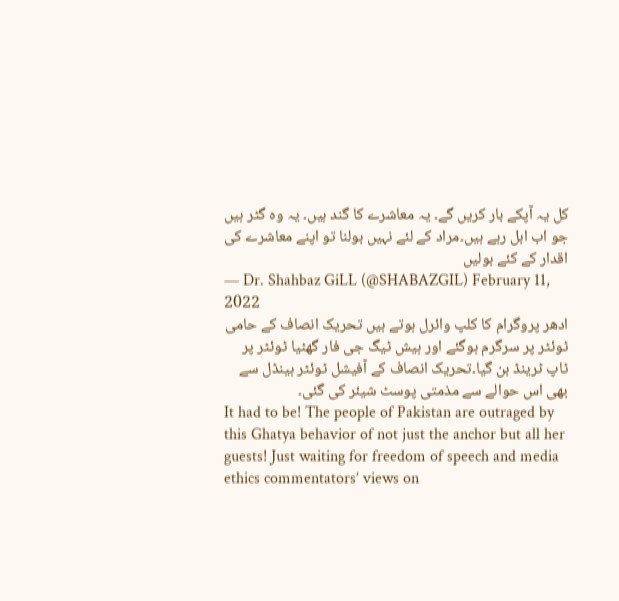کل یہ آپکے بار کریں گے۔ یہ معاشرے کا گند ہیں۔ یہ وہ گٹر ہیں جو اب ابل رہے ہیں۔مراد کے لئے نہیں بولنا تو اپنے معاشرے کی اقدار کے کئے بولیں
— Dr. Shahbaz GiLL (@SHABAZGIL) February 11, 2022
ادھر پروگرام کا کلپ وائرل ہوتے ہیں تحریک انصاف کے حامی ٹوئٹر پر سرگرم ہوگئے اور ہیش ٹیگ جی فار گھٹیا ٹوئٹر پر ٹاپ ٹرینڈ بن گیا۔تحریک انصاف کے آفیشل ٹوئٹر ہینڈل سے بھی اس حوالے سے مذمتی پوسٹ شیئر کی گئی۔
It had to be! The people of Pakistan are outraged by this Ghatya behavior of not just the anchor but all her guests! Just waiting for freedom of speech and media ethics commentators’ views on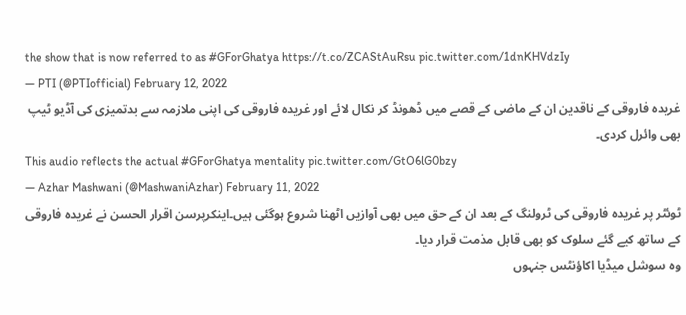the show that is now referred to as #GForGhatya https://t.co/ZCAStAuRsu pic.twitter.com/1dnKHVdzIy
— PTI (@PTIofficial) February 12, 2022
غریدہ فاروقی کے ناقدین ان کے ماضی کے قصے میں ڈھونڈ کر نکال لائے اور غریدہ فاروقی کی اپنی ملازمہ سے بدتمیزی کی آڈیو ٹیپ بھی وائرل کردی۔
This audio reflects the actual #GForGhatya mentality pic.twitter.com/GtO6lG0bzy
— Azhar Mashwani (@MashwaniAzhar) February 11, 2022
ٹوئٹر پر غریدہ فاروقی کی ٹرولنگ کے بعد ان کے حق میں بھی آوازیں اٹھنا شروع ہوگئی ہیں۔اینکرپرسن اقرار الحسن نے غریدہ فاروقی کے ساتھ کیے گئے سلوک کو بھی قابل مذمت قرار دیا۔
وہ سوشل میڈیا اکاؤنٹس جنہوں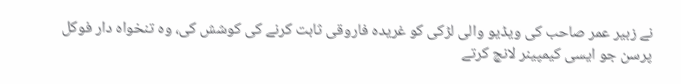نے زبیر عمر صاحب کی ویڈیو والی لڑکی کو غریدہ فاروقی ثابت کرنے کی کوشش کی، وہ تنخواہ دار فوکل پرسن جو ایسی کیمپینر لانچ کرتے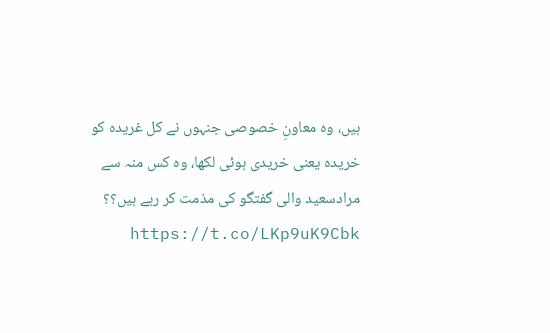ہیں، وہ معاونِ خصوصی جنہوں نے کل غریدہ کو خریدہ یعنی خریدی ہوئی لکھا، وہ کس منہ سے مرادسعید والی گفتگو کی مذمت کر رہے ہیں؟؟ https://t.co/LKp9uK9Cbk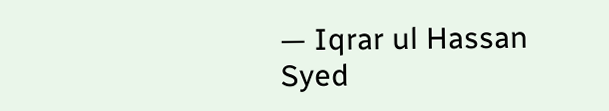— Iqrar ul Hassan Syed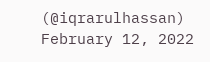(@iqrarulhassan) February 12, 2022